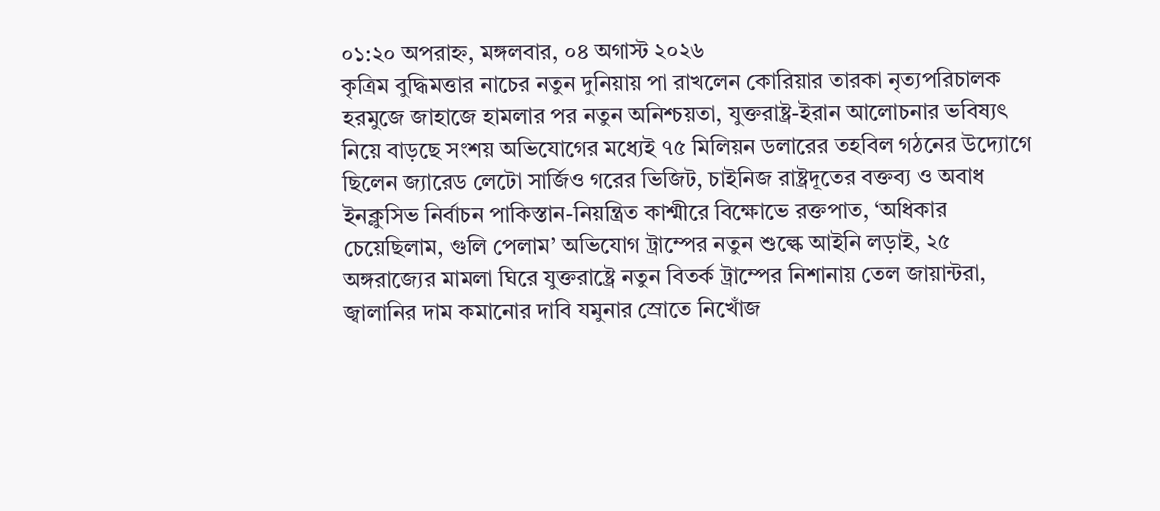০১:২০ অপরাহ্ন, মঙ্গলবার, ০৪ অগাস্ট ২০২৬
কৃত্রিম বুদ্ধিমত্তার নাচের নতুন দুনিয়ায় পা রাখলেন কোরিয়ার তারকা নৃত্যপরিচালক হরমুজে জাহাজে হামলার পর নতুন অনিশ্চয়তা, যুক্তরাষ্ট্র-ইরান আলোচনার ভবিষ্যৎ নিয়ে বাড়ছে সংশয় অভিযোগের মধ্যেই ৭৫ মিলিয়ন ডলারের তহবিল গঠনের উদ্যোগে ছিলেন জ্যারেড লেটো সার্জিও গরের ভিজিট, চাইনিজ রাষ্ট্রদূতের বক্তব্য ও অবাধ ইনক্লুসিভ নির্বাচন পাকিস্তান-নিয়ন্ত্রিত কাশ্মীরে বিক্ষোভে রক্তপাত, ‘অধিকার চেয়েছিলাম, গুলি পেলাম’ অভিযোগ ট্রাম্পের নতুন শুল্কে আইনি লড়াই, ২৫ অঙ্গরাজ্যের মামলা ঘিরে যুক্তরাষ্ট্রে নতুন বিতর্ক ট্রাম্পের নিশানায় তেল জায়ান্টরা, জ্বালানির দাম কমানোর দাবি যমুনার স্রোতে নিখোঁজ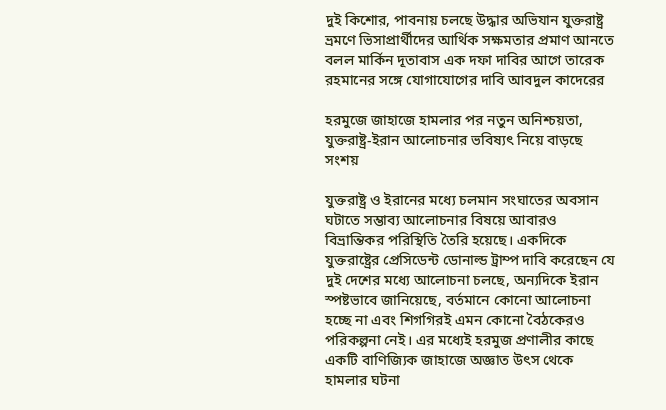দুই কিশোর, পাবনায় চলছে উদ্ধার অভিযান যুক্তরাষ্ট্র ভ্রমণে ভিসাপ্রার্থীদের আর্থিক সক্ষমতার প্রমাণ আনতে বলল মার্কিন দূতাবাস এক দফা দাবির আগে তারেক রহমানের সঙ্গে যোগাযোগের দাবি আবদুল কাদেরের

হরমুজে জাহাজে হামলার পর নতুন অনিশ্চয়তা, যুক্তরাষ্ট্র-ইরান আলোচনার ভবিষ্যৎ নিয়ে বাড়ছে সংশয়

যুক্তরাষ্ট্র ও ইরানের মধ্যে চলমান সংঘাতের অবসান ঘটাতে সম্ভাব্য আলোচনার বিষয়ে আবারও বিভ্রান্তিকর পরিস্থিতি তৈরি হয়েছে। একদিকে যুক্তরাষ্ট্রের প্রেসিডেন্ট ডোনাল্ড ট্রাম্প দাবি করেছেন যে দুই দেশের মধ্যে আলোচনা চলছে, অন্যদিকে ইরান স্পষ্টভাবে জানিয়েছে, বর্তমানে কোনো আলোচনা হচ্ছে না এবং শিগগিরই এমন কোনো বৈঠকেরও পরিকল্পনা নেই। এর মধ্যেই হরমুজ প্রণালীর কাছে একটি বাণিজ্যিক জাহাজে অজ্ঞাত উৎস থেকে হামলার ঘটনা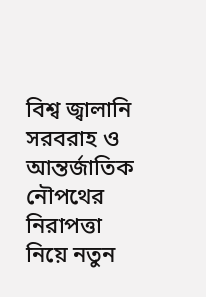বিশ্ব জ্বালানি সরবরাহ ও আন্তর্জাতিক নৌপথের নিরাপত্তা নিয়ে নতুন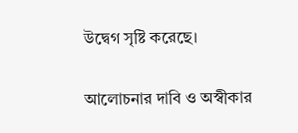উদ্বেগ সৃষ্টি করেছে।

আলোচনার দাবি ও অস্বীকার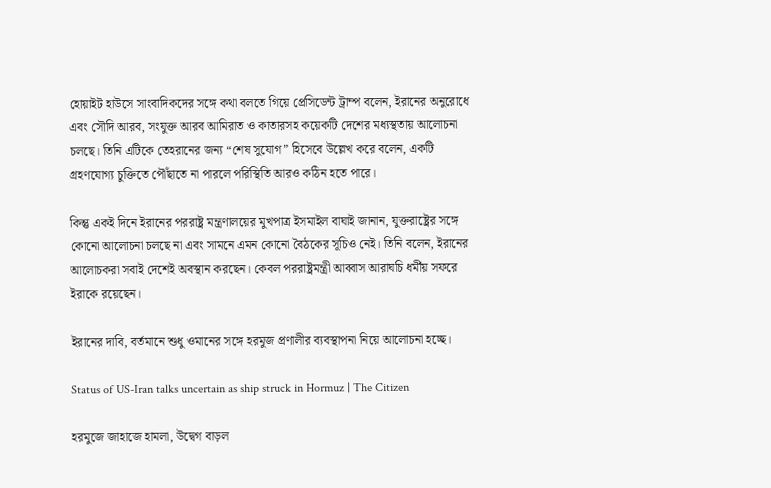হোয়াইট হাউসে সাংবাদিকদের সঙ্গে কথা বলতে গিয়ে প্রেসিডেন্ট ট্রাম্প বলেন, ইরানের অনুরোধে এবং সৌদি আরব, সংযুক্ত আরব আমিরাত ও কাতারসহ কয়েকটি দেশের মধ্যস্থতায় আলোচনা চলছে। তিনি এটিকে তেহরানের জন্য “শেষ সুযোগ” হিসেবে উল্লেখ করে বলেন, একটি গ্রহণযোগ্য চুক্তিতে পৌঁছাতে না পারলে পরিস্থিতি আরও কঠিন হতে পারে।

কিন্তু একই দিনে ইরানের পররাষ্ট্র মন্ত্রণালয়ের মুখপাত্র ইসমাইল বাঘাই জানান, যুক্তরাষ্ট্রের সঙ্গে কোনো আলোচনা চলছে না এবং সামনে এমন কোনো বৈঠকের সূচিও নেই। তিনি বলেন, ইরানের আলোচকরা সবাই দেশেই অবস্থান করছেন। কেবল পররাষ্ট্রমন্ত্রী আব্বাস আরাঘচি ধর্মীয় সফরে ইরাকে রয়েছেন।

ইরানের দাবি, বর্তমানে শুধু ওমানের সঙ্গে হরমুজ প্রণালীর ব্যবস্থাপনা নিয়ে আলোচনা হচ্ছে।

Status of US-Iran talks uncertain as ship struck in Hormuz | The Citizen

হরমুজে জাহাজে হামলা, উদ্বেগ বাড়ল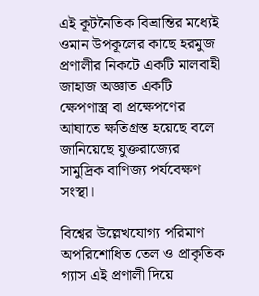এই কূটনৈতিক বিভ্রান্তির মধ্যেই ওমান উপকূলের কাছে হরমুজ প্রণালীর নিকটে একটি মালবাহী জাহাজ অজ্ঞাত একটি ক্ষেপণাস্ত্র বা প্রক্ষেপণের আঘাতে ক্ষতিগ্রস্ত হয়েছে বলে জানিয়েছে যুক্তরাজ্যের সামুদ্রিক বাণিজ্য পর্যবেক্ষণ সংস্থা।

বিশ্বের উল্লেখযোগ্য পরিমাণ অপরিশোধিত তেল ও প্রাকৃতিক গ্যাস এই প্রণালী দিয়ে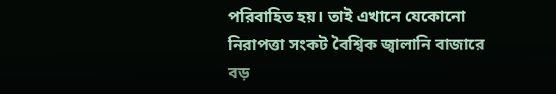পরিবাহিত হয়। তাই এখানে যেকোনো নিরাপত্তা সংকট বৈশ্বিক জ্বালানি বাজারে বড়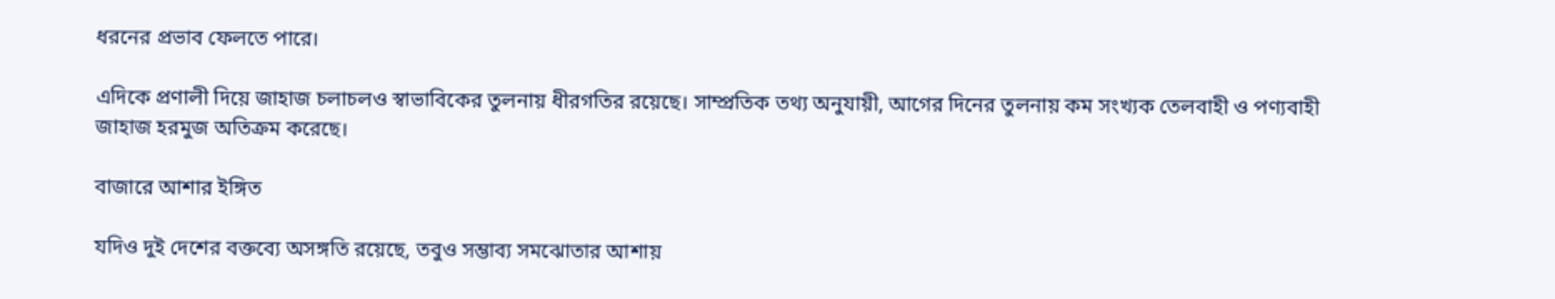ধরনের প্রভাব ফেলতে পারে।

এদিকে প্রণালী দিয়ে জাহাজ চলাচলও স্বাভাবিকের তুলনায় ধীরগতির রয়েছে। সাম্প্রতিক তথ্য অনুযায়ী, আগের দিনের তুলনায় কম সংখ্যক তেলবাহী ও পণ্যবাহী জাহাজ হরমুজ অতিক্রম করেছে।

বাজারে আশার ইঙ্গিত

যদিও দুই দেশের বক্তব্যে অসঙ্গতি রয়েছে, তবুও সম্ভাব্য সমঝোতার আশায়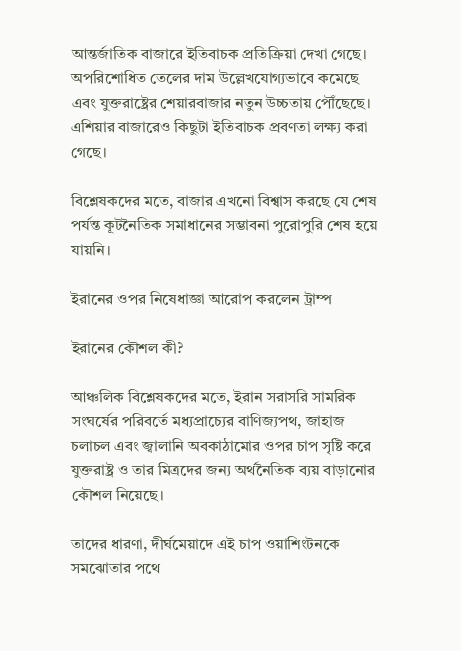আন্তর্জাতিক বাজারে ইতিবাচক প্রতিক্রিয়া দেখা গেছে। অপরিশোধিত তেলের দাম উল্লেখযোগ্যভাবে কমেছে এবং যুক্তরাষ্ট্রের শেয়ারবাজার নতুন উচ্চতায় পৌঁছেছে। এশিয়ার বাজারেও কিছুটা ইতিবাচক প্রবণতা লক্ষ্য করা গেছে।

বিশ্লেষকদের মতে, বাজার এখনো বিশ্বাস করছে যে শেষ পর্যন্ত কূটনৈতিক সমাধানের সম্ভাবনা পুরোপুরি শেষ হয়ে যায়নি।

ইরানের ওপর নিষেধাজ্ঞা আরোপ করলেন ট্রাম্প

ইরানের কৌশল কী?

আঞ্চলিক বিশ্লেষকদের মতে, ইরান সরাসরি সামরিক সংঘর্ষের পরিবর্তে মধ্যপ্রাচ্যের বাণিজ্যপথ, জাহাজ চলাচল এবং জ্বালানি অবকাঠামোর ওপর চাপ সৃষ্টি করে যুক্তরাষ্ট্র ও তার মিত্রদের জন্য অর্থনৈতিক ব্যয় বাড়ানোর কৌশল নিয়েছে।

তাদের ধারণা, দীর্ঘমেয়াদে এই চাপ ওয়াশিংটনকে সমঝোতার পথে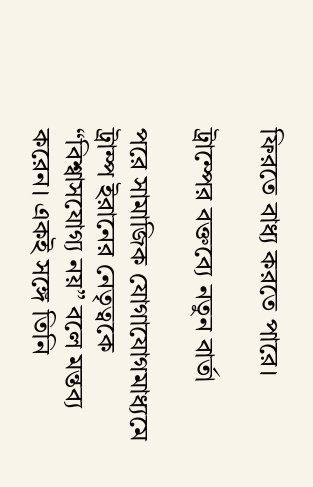ফিরতে বাধ্য করতে পারে।

ট্রাম্পের বক্তব্যে নতুন বার্তা

পরে সামাজিক যোগাযোগমাধ্যমে ট্রাম্প ইরানের নেতৃত্বকে “বিশ্বাসযোগ্য নয়” বলে মন্তব্য করেন। একই সঙ্গে তিনি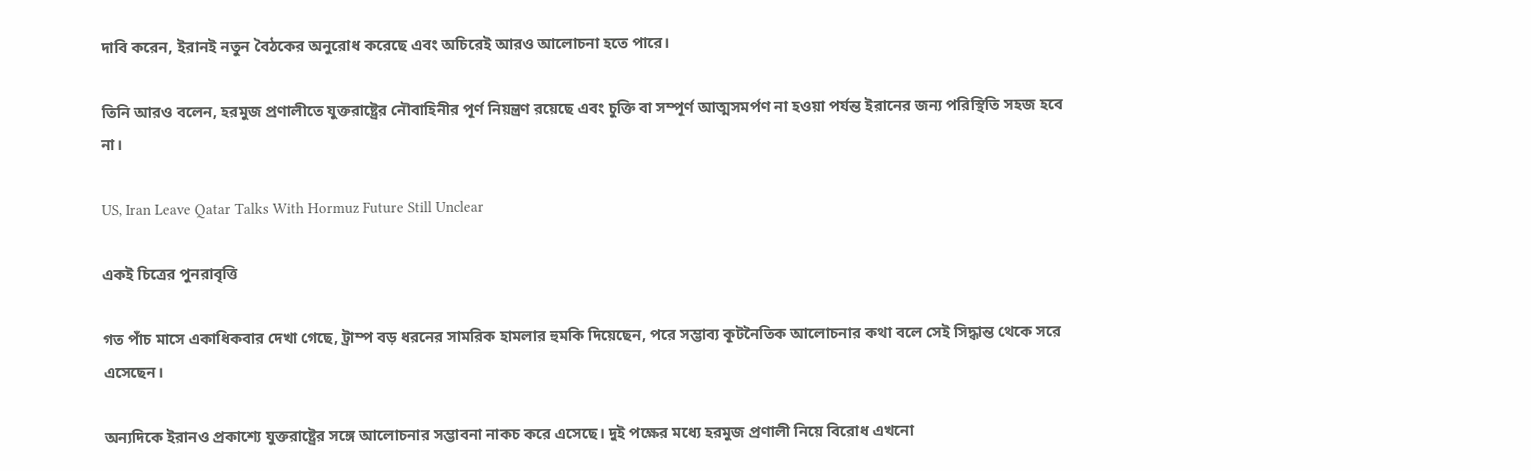দাবি করেন, ইরানই নতুন বৈঠকের অনুরোধ করেছে এবং অচিরেই আরও আলোচনা হতে পারে।

তিনি আরও বলেন, হরমুজ প্রণালীতে যুক্তরাষ্ট্রের নৌবাহিনীর পূর্ণ নিয়ন্ত্রণ রয়েছে এবং চুক্তি বা সম্পূর্ণ আত্মসমর্পণ না হওয়া পর্যন্ত ইরানের জন্য পরিস্থিতি সহজ হবে না।

US, Iran Leave Qatar Talks With Hormuz Future Still Unclear

একই চিত্রের পুনরাবৃত্তি

গত পাঁচ মাসে একাধিকবার দেখা গেছে, ট্রাম্প বড় ধরনের সামরিক হামলার হুমকি দিয়েছেন, পরে সম্ভাব্য কূটনৈতিক আলোচনার কথা বলে সেই সিদ্ধান্ত থেকে সরে এসেছেন।

অন্যদিকে ইরানও প্রকাশ্যে যুক্তরাষ্ট্রের সঙ্গে আলোচনার সম্ভাবনা নাকচ করে এসেছে। দুই পক্ষের মধ্যে হরমুজ প্রণালী নিয়ে বিরোধ এখনো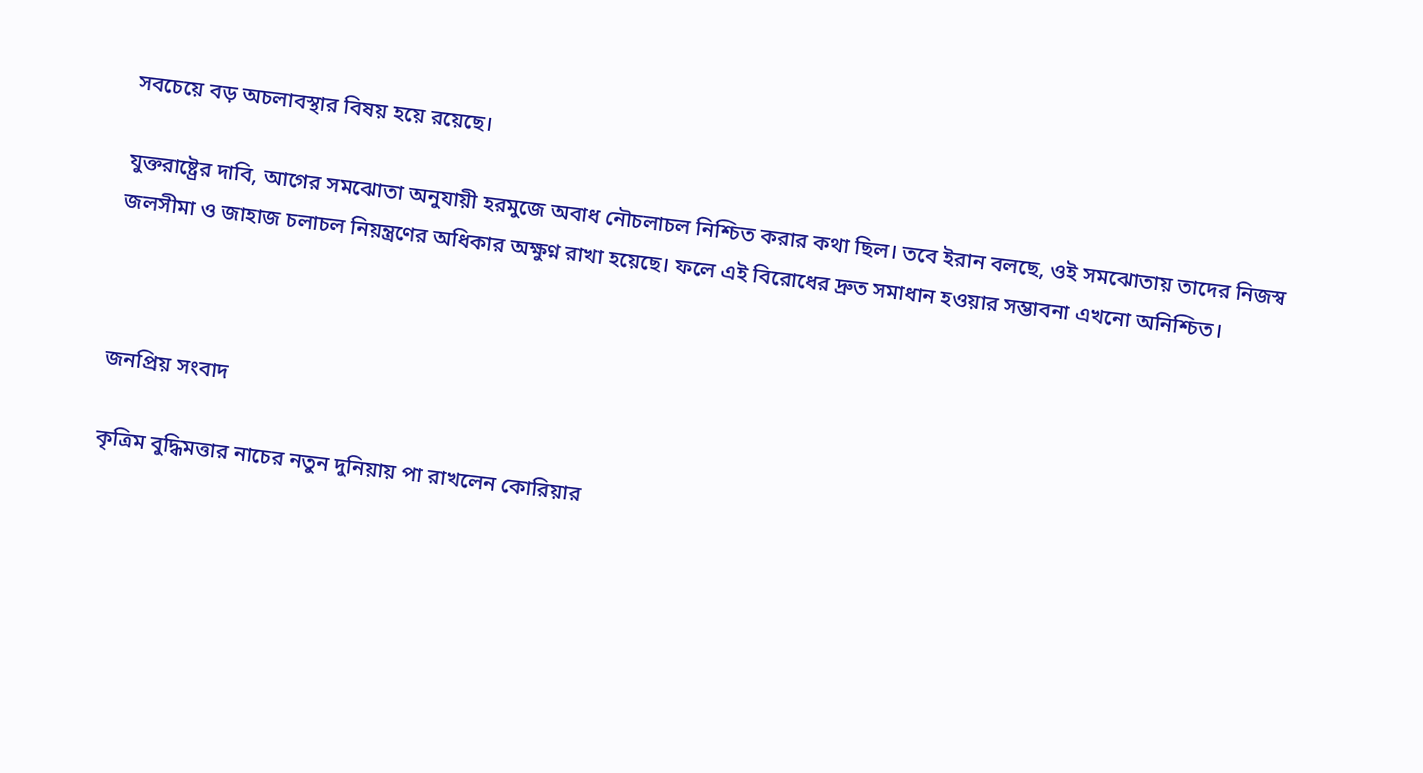সবচেয়ে বড় অচলাবস্থার বিষয় হয়ে রয়েছে।

যুক্তরাষ্ট্রের দাবি, আগের সমঝোতা অনুযায়ী হরমুজে অবাধ নৌচলাচল নিশ্চিত করার কথা ছিল। তবে ইরান বলছে, ওই সমঝোতায় তাদের নিজস্ব জলসীমা ও জাহাজ চলাচল নিয়ন্ত্রণের অধিকার অক্ষুণ্ন রাখা হয়েছে। ফলে এই বিরোধের দ্রুত সমাধান হওয়ার সম্ভাবনা এখনো অনিশ্চিত।



জনপ্রিয় সংবাদ

কৃত্রিম বুদ্ধিমত্তার নাচের নতুন দুনিয়ায় পা রাখলেন কোরিয়ার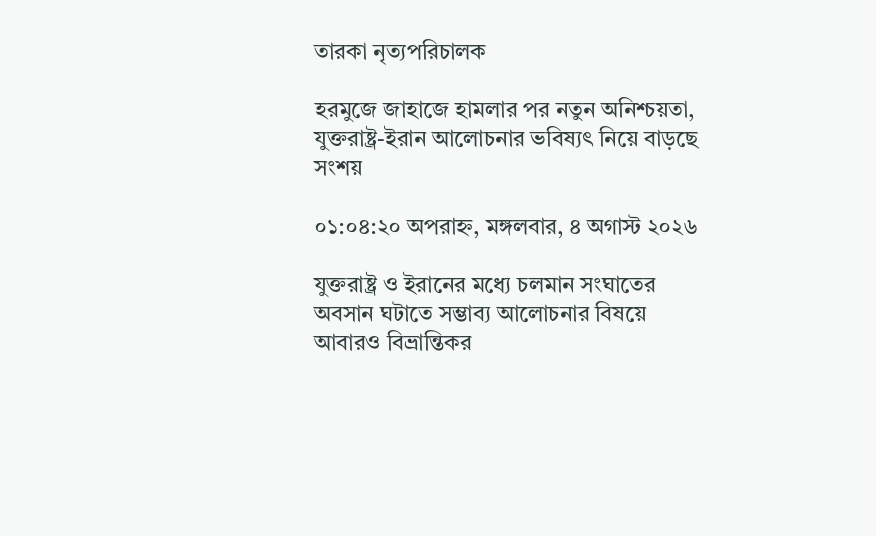তারকা নৃত্যপরিচালক

হরমুজে জাহাজে হামলার পর নতুন অনিশ্চয়তা, যুক্তরাষ্ট্র-ইরান আলোচনার ভবিষ্যৎ নিয়ে বাড়ছে সংশয়

০১:০৪:২০ অপরাহ্ন, মঙ্গলবার, ৪ অগাস্ট ২০২৬

যুক্তরাষ্ট্র ও ইরানের মধ্যে চলমান সংঘাতের অবসান ঘটাতে সম্ভাব্য আলোচনার বিষয়ে আবারও বিভ্রান্তিকর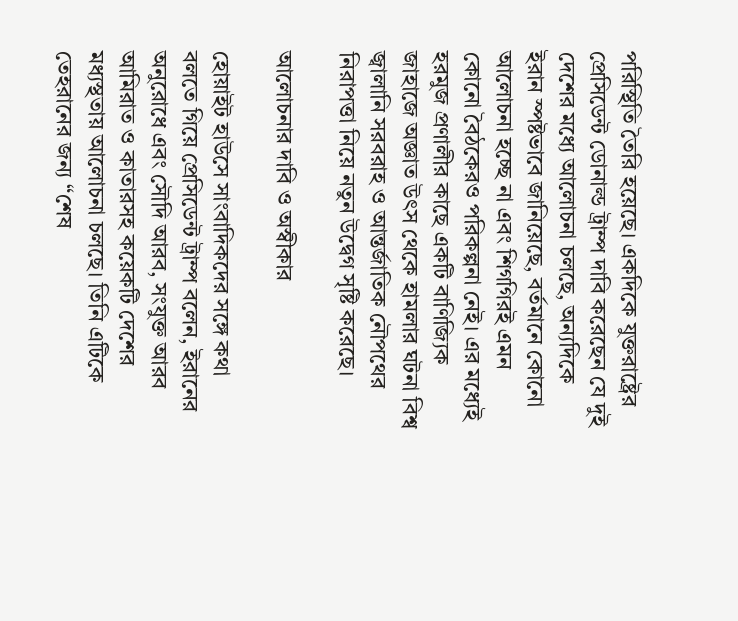পরিস্থিতি তৈরি হয়েছে। একদিকে যুক্তরাষ্ট্রের প্রেসিডেন্ট ডোনাল্ড ট্রাম্প দাবি করেছেন যে দুই দেশের মধ্যে আলোচনা চলছে, অন্যদিকে ইরান স্পষ্টভাবে জানিয়েছে, বর্তমানে কোনো আলোচনা হচ্ছে না এবং শিগগিরই এমন কোনো বৈঠকেরও পরিকল্পনা নেই। এর মধ্যেই হরমুজ প্রণালীর কাছে একটি বাণিজ্যিক জাহাজে অজ্ঞাত উৎস থেকে হামলার ঘটনা বিশ্ব জ্বালানি সরবরাহ ও আন্তর্জাতিক নৌপথের নিরাপত্তা নিয়ে নতুন উদ্বেগ সৃষ্টি করেছে।

আলোচনার দাবি ও অস্বীকার

হোয়াইট হাউসে সাংবাদিকদের সঙ্গে কথা বলতে গিয়ে প্রেসিডেন্ট ট্রাম্প বলেন, ইরানের অনুরোধে এবং সৌদি আরব, সংযুক্ত আরব আমিরাত ও কাতারসহ কয়েকটি দেশের মধ্যস্থতায় আলোচনা চলছে। তিনি এটিকে তেহরানের জন্য “শেষ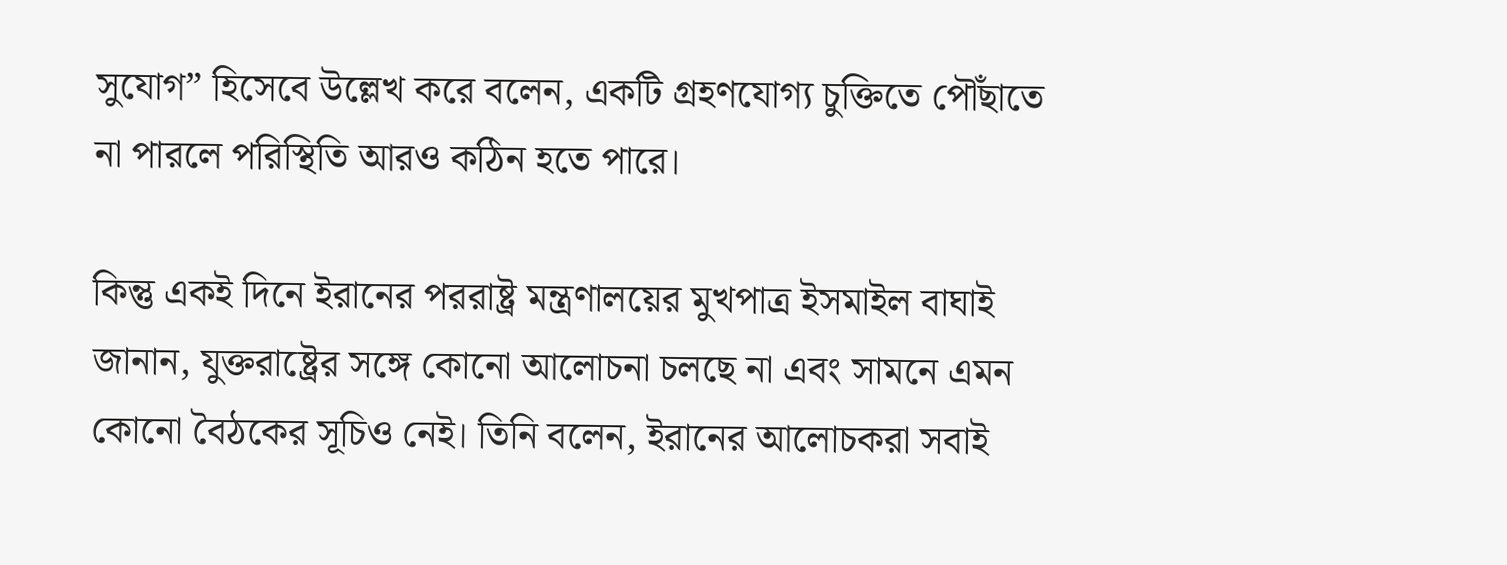সুযোগ” হিসেবে উল্লেখ করে বলেন, একটি গ্রহণযোগ্য চুক্তিতে পৌঁছাতে না পারলে পরিস্থিতি আরও কঠিন হতে পারে।

কিন্তু একই দিনে ইরানের পররাষ্ট্র মন্ত্রণালয়ের মুখপাত্র ইসমাইল বাঘাই জানান, যুক্তরাষ্ট্রের সঙ্গে কোনো আলোচনা চলছে না এবং সামনে এমন কোনো বৈঠকের সূচিও নেই। তিনি বলেন, ইরানের আলোচকরা সবাই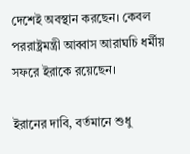দেশেই অবস্থান করছেন। কেবল পররাষ্ট্রমন্ত্রী আব্বাস আরাঘচি ধর্মীয় সফরে ইরাকে রয়েছেন।

ইরানের দাবি, বর্তমানে শুধু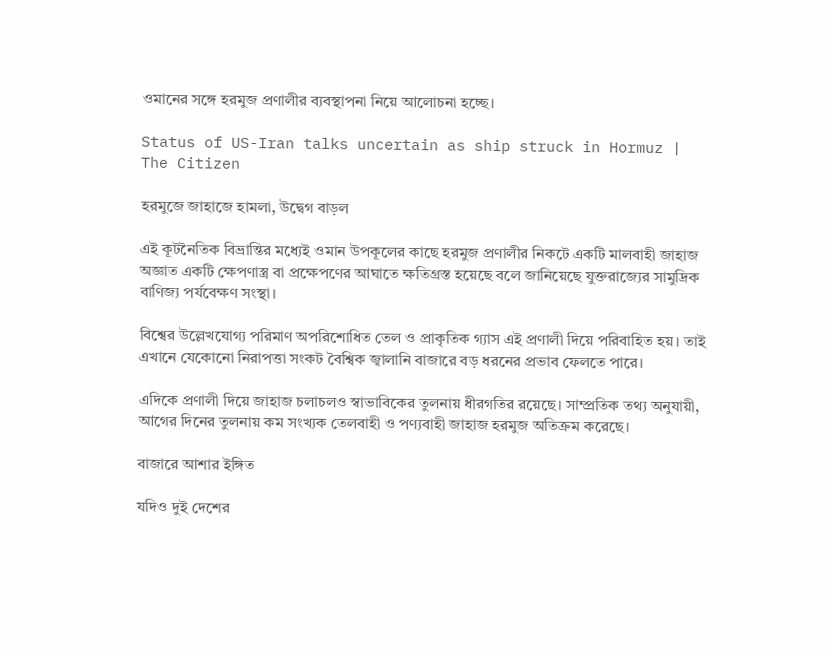ওমানের সঙ্গে হরমুজ প্রণালীর ব্যবস্থাপনা নিয়ে আলোচনা হচ্ছে।

Status of US-Iran talks uncertain as ship struck in Hormuz | The Citizen

হরমুজে জাহাজে হামলা, উদ্বেগ বাড়ল

এই কূটনৈতিক বিভ্রান্তির মধ্যেই ওমান উপকূলের কাছে হরমুজ প্রণালীর নিকটে একটি মালবাহী জাহাজ অজ্ঞাত একটি ক্ষেপণাস্ত্র বা প্রক্ষেপণের আঘাতে ক্ষতিগ্রস্ত হয়েছে বলে জানিয়েছে যুক্তরাজ্যের সামুদ্রিক বাণিজ্য পর্যবেক্ষণ সংস্থা।

বিশ্বের উল্লেখযোগ্য পরিমাণ অপরিশোধিত তেল ও প্রাকৃতিক গ্যাস এই প্রণালী দিয়ে পরিবাহিত হয়। তাই এখানে যেকোনো নিরাপত্তা সংকট বৈশ্বিক জ্বালানি বাজারে বড় ধরনের প্রভাব ফেলতে পারে।

এদিকে প্রণালী দিয়ে জাহাজ চলাচলও স্বাভাবিকের তুলনায় ধীরগতির রয়েছে। সাম্প্রতিক তথ্য অনুযায়ী, আগের দিনের তুলনায় কম সংখ্যক তেলবাহী ও পণ্যবাহী জাহাজ হরমুজ অতিক্রম করেছে।

বাজারে আশার ইঙ্গিত

যদিও দুই দেশের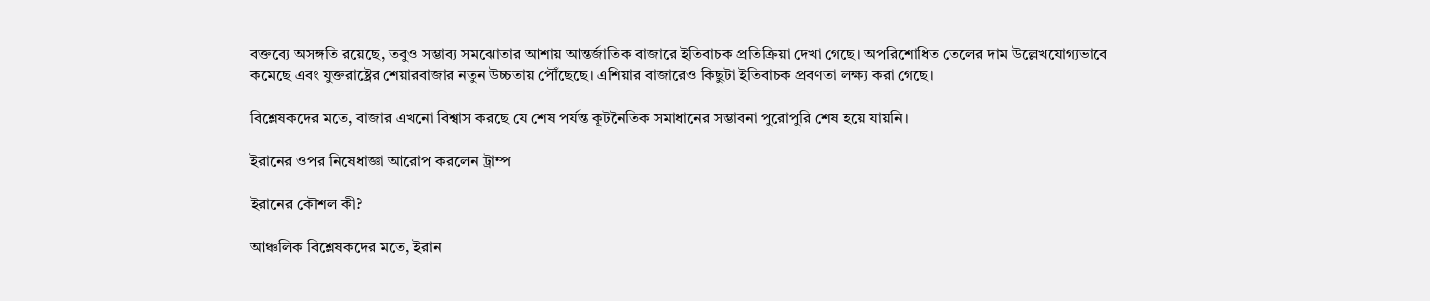বক্তব্যে অসঙ্গতি রয়েছে, তবুও সম্ভাব্য সমঝোতার আশায় আন্তর্জাতিক বাজারে ইতিবাচক প্রতিক্রিয়া দেখা গেছে। অপরিশোধিত তেলের দাম উল্লেখযোগ্যভাবে কমেছে এবং যুক্তরাষ্ট্রের শেয়ারবাজার নতুন উচ্চতায় পৌঁছেছে। এশিয়ার বাজারেও কিছুটা ইতিবাচক প্রবণতা লক্ষ্য করা গেছে।

বিশ্লেষকদের মতে, বাজার এখনো বিশ্বাস করছে যে শেষ পর্যন্ত কূটনৈতিক সমাধানের সম্ভাবনা পুরোপুরি শেষ হয়ে যায়নি।

ইরানের ওপর নিষেধাজ্ঞা আরোপ করলেন ট্রাম্প

ইরানের কৌশল কী?

আঞ্চলিক বিশ্লেষকদের মতে, ইরান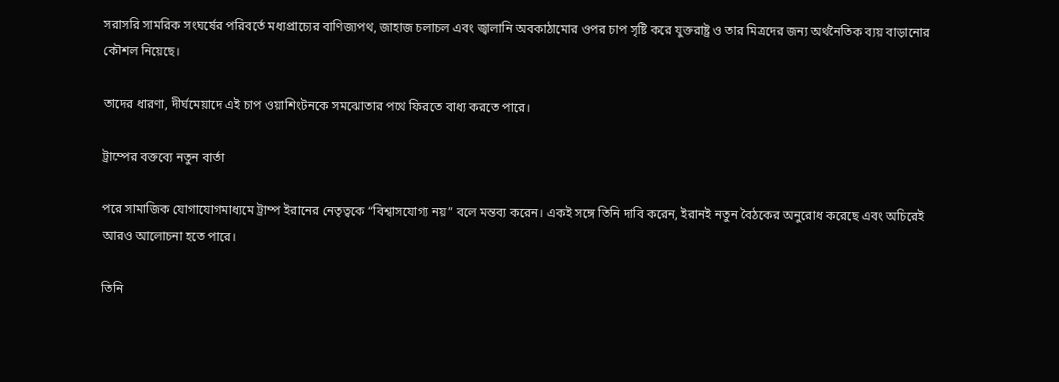সরাসরি সামরিক সংঘর্ষের পরিবর্তে মধ্যপ্রাচ্যের বাণিজ্যপথ, জাহাজ চলাচল এবং জ্বালানি অবকাঠামোর ওপর চাপ সৃষ্টি করে যুক্তরাষ্ট্র ও তার মিত্রদের জন্য অর্থনৈতিক ব্যয় বাড়ানোর কৌশল নিয়েছে।

তাদের ধারণা, দীর্ঘমেয়াদে এই চাপ ওয়াশিংটনকে সমঝোতার পথে ফিরতে বাধ্য করতে পারে।

ট্রাম্পের বক্তব্যে নতুন বার্তা

পরে সামাজিক যোগাযোগমাধ্যমে ট্রাম্প ইরানের নেতৃত্বকে “বিশ্বাসযোগ্য নয়” বলে মন্তব্য করেন। একই সঙ্গে তিনি দাবি করেন, ইরানই নতুন বৈঠকের অনুরোধ করেছে এবং অচিরেই আরও আলোচনা হতে পারে।

তিনি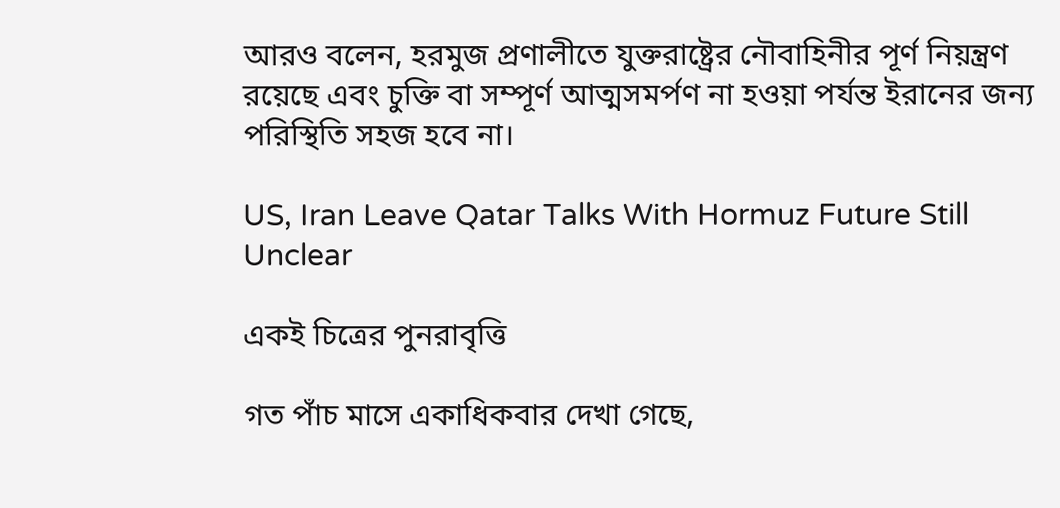আরও বলেন, হরমুজ প্রণালীতে যুক্তরাষ্ট্রের নৌবাহিনীর পূর্ণ নিয়ন্ত্রণ রয়েছে এবং চুক্তি বা সম্পূর্ণ আত্মসমর্পণ না হওয়া পর্যন্ত ইরানের জন্য পরিস্থিতি সহজ হবে না।

US, Iran Leave Qatar Talks With Hormuz Future Still Unclear

একই চিত্রের পুনরাবৃত্তি

গত পাঁচ মাসে একাধিকবার দেখা গেছে,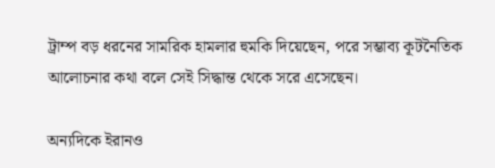ট্রাম্প বড় ধরনের সামরিক হামলার হুমকি দিয়েছেন, পরে সম্ভাব্য কূটনৈতিক আলোচনার কথা বলে সেই সিদ্ধান্ত থেকে সরে এসেছেন।

অন্যদিকে ইরানও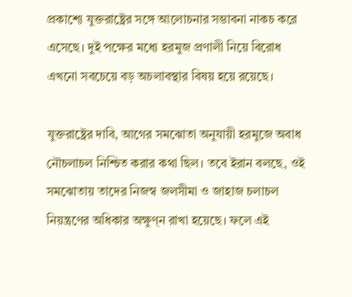প্রকাশ্যে যুক্তরাষ্ট্রের সঙ্গে আলোচনার সম্ভাবনা নাকচ করে এসেছে। দুই পক্ষের মধ্যে হরমুজ প্রণালী নিয়ে বিরোধ এখনো সবচেয়ে বড় অচলাবস্থার বিষয় হয়ে রয়েছে।

যুক্তরাষ্ট্রের দাবি, আগের সমঝোতা অনুযায়ী হরমুজে অবাধ নৌচলাচল নিশ্চিত করার কথা ছিল। তবে ইরান বলছে, ওই সমঝোতায় তাদের নিজস্ব জলসীমা ও জাহাজ চলাচল নিয়ন্ত্রণের অধিকার অক্ষুণ্ন রাখা হয়েছে। ফলে এই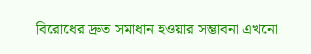বিরোধের দ্রুত সমাধান হওয়ার সম্ভাবনা এখনো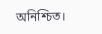অনিশ্চিত।